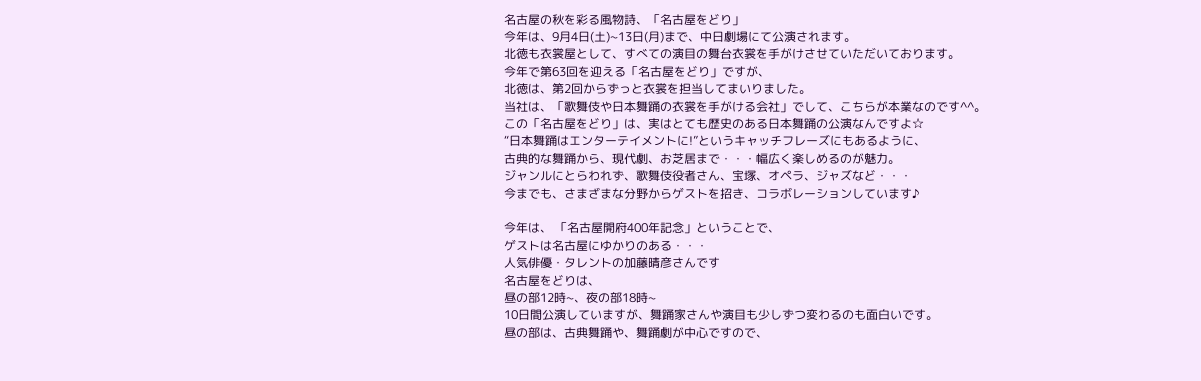名古屋の秋を彩る風物詩、「名古屋をどり」
今年は、9月4日(土)~13日(月)まで、中日劇場にて公演されます。
北徳も衣裳屋として、すべての演目の舞台衣裳を手がけさせていただいております。
今年で第63回を迎える「名古屋をどり」ですが、
北徳は、第2回からずっと衣裳を担当してまいりました。
当社は、「歌舞伎や日本舞踊の衣裳を手がける会社」でして、こちらが本業なのです^^。
この「名古屋をどり」は、実はとても歴史のある日本舞踊の公演なんですよ☆
“日本舞踊はエンターテイメントに!”というキャッチフレーズにもあるように、
古典的な舞踊から、現代劇、お芝居まで・・・幅広く楽しめるのが魅力。
ジャンルにとらわれず、歌舞伎役者さん、宝塚、オペラ、ジャズなど・・・
今までも、さまざまな分野からゲストを招き、コラボレーションしています♪

今年は、 「名古屋開府400年記念」ということで、
ゲストは名古屋にゆかりのある・・・
人気俳優・タレントの加藤晴彦さんです
名古屋をどりは、
昼の部12時~、夜の部18時~
10日間公演していますが、舞踊家さんや演目も少しずつ変わるのも面白いです。
昼の部は、古典舞踊や、舞踊劇が中心ですので、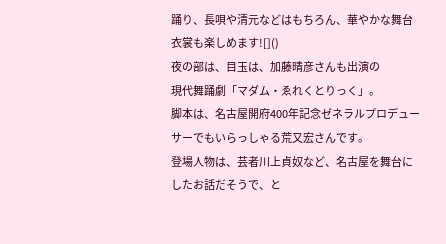踊り、長唄や清元などはもちろん、華やかな舞台衣裳も楽しめます![]()
夜の部は、目玉は、加藤晴彦さんも出演の
現代舞踊劇「マダム・ゑれくとりっく」。
脚本は、名古屋開府400年記念ゼネラルプロデューサーでもいらっしゃる荒又宏さんです。
登場人物は、芸者川上貞奴など、名古屋を舞台にしたお話だそうで、と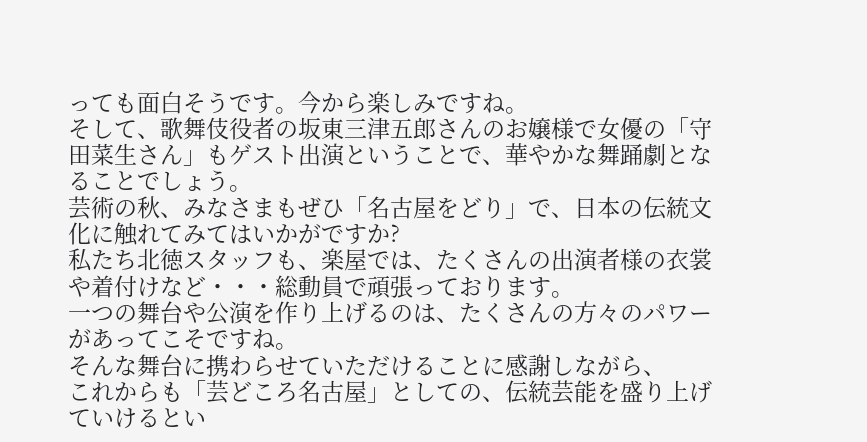っても面白そうです。今から楽しみですね。
そして、歌舞伎役者の坂東三津五郎さんのお嬢様で女優の「守田菜生さん」もゲスト出演ということで、華やかな舞踊劇となることでしょう。
芸術の秋、みなさまもぜひ「名古屋をどり」で、日本の伝統文化に触れてみてはいかがですか?
私たち北徳スタッフも、楽屋では、たくさんの出演者様の衣裳や着付けなど・・・総動員で頑張っております。
一つの舞台や公演を作り上げるのは、たくさんの方々のパワーがあってこそですね。
そんな舞台に携わらせていただけることに感謝しながら、
これからも「芸どころ名古屋」としての、伝統芸能を盛り上げていけるとい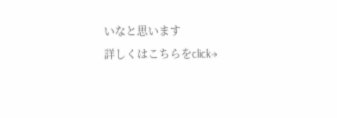いなと思います
詳しくはこちらをclick→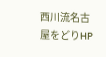西川流名古屋をどりHP